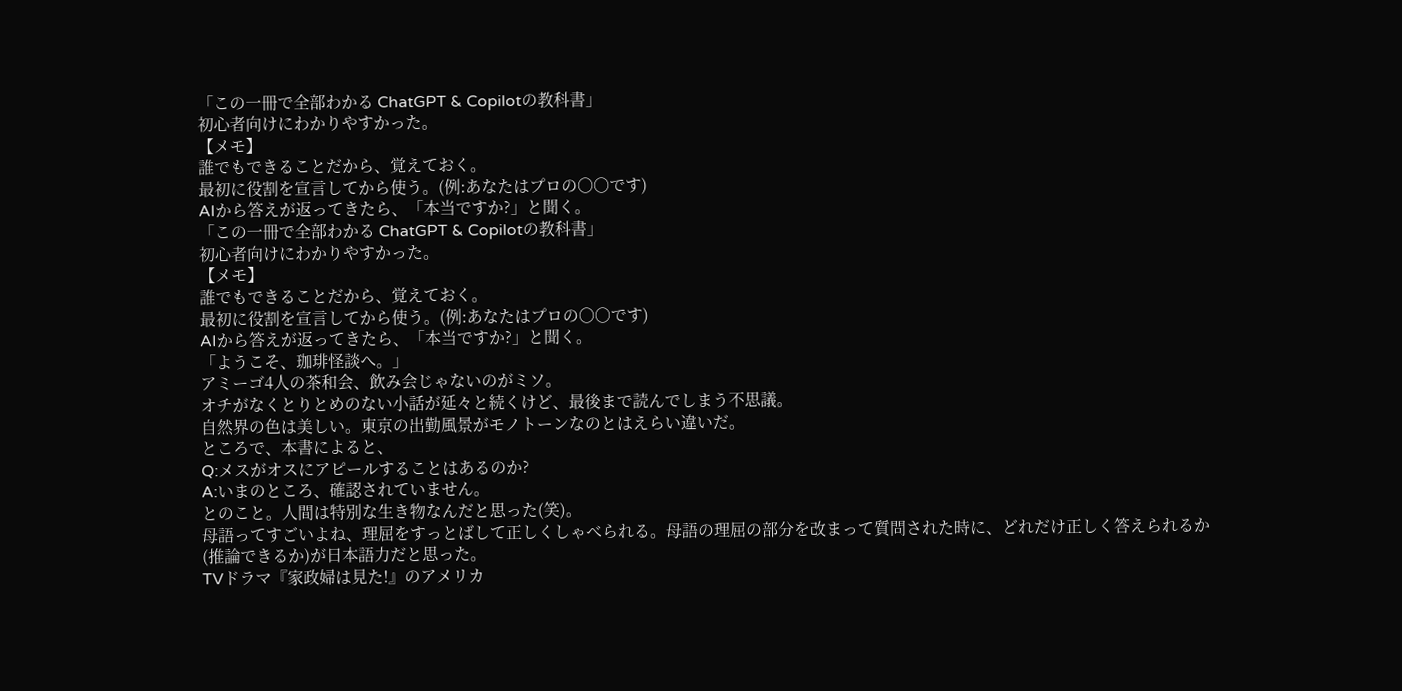「この一冊で全部わかる ChatGPT & Copilotの教科書」
初心者向けにわかりやすかった。
【メモ】
誰でもできることだから、覚えておく。
最初に役割を宣言してから使う。(例:あなたはプロの〇〇です)
AIから答えが返ってきたら、「本当ですか?」と聞く。
「この一冊で全部わかる ChatGPT & Copilotの教科書」
初心者向けにわかりやすかった。
【メモ】
誰でもできることだから、覚えておく。
最初に役割を宣言してから使う。(例:あなたはプロの〇〇です)
AIから答えが返ってきたら、「本当ですか?」と聞く。
「ようこそ、珈琲怪談へ。」
アミーゴ4人の茶和会、飲み会じゃないのがミソ。
オチがなくとりとめのない小話が延々と続くけど、最後まで読んでしまう不思議。
自然界の色は美しい。東京の出勤風景がモノトーンなのとはえらい違いだ。
ところで、本書によると、
Q:メスがオスにアピールすることはあるのか?
A:いまのところ、確認されていません。
とのこと。人間は特別な生き物なんだと思った(笑)。
母語ってすごいよね、理屈をすっとばして正しくしゃべられる。母語の理屈の部分を改まって質問された時に、どれだけ正しく答えられるか(推論できるか)が日本語力だと思った。
TVドラマ『家政婦は見た!』のアメリカ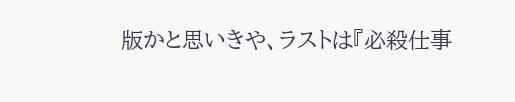版かと思いきや、ラストは『必殺仕事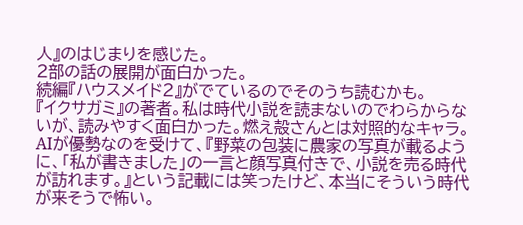人』のはじまりを感じた。
2部の話の展開が面白かった。
続編『ハウスメイド2』がでているのでそのうち読むかも。
『イクサガミ』の著者。私は時代小説を読まないのでわらからないが、読みやすく面白かった。燃え殻さんとは対照的なキャラ。
AIが優勢なのを受けて、『野菜の包装に農家の写真が載るように、「私が書きました」の一言と顔写真付きで、小説を売る時代が訪れます。』という記載には笑ったけど、本当にそういう時代が来そうで怖い。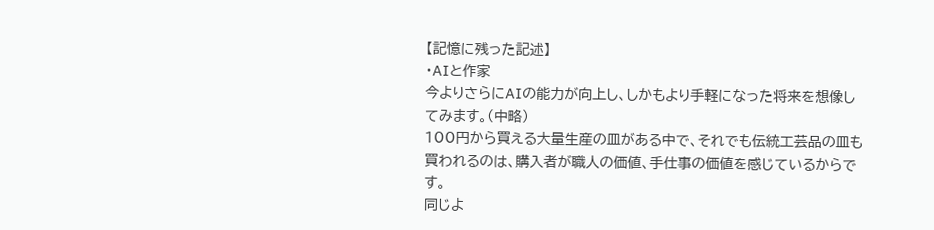【記憶に残った記述】
・AIと作家
今よりさらにAIの能力が向上し、しかもより手軽になった将来を想像してみます。(中略)
100円から買える大量生産の皿がある中で、それでも伝統工芸品の皿も買われるのは、購入者が職人の価値、手仕事の価値を感じているからです。
同じよ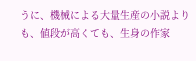うに、機械による大量生産の小説よりも、値段が高くても、生身の作家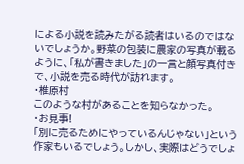による小説を読みたがる読者はいるのではないでしょうか。野菜の包装に農家の写真が載るように、「私が書きました」の一言と顔写真付きで、小説を売る時代が訪れます。
・椎原村
このような村があることを知らなかった。
・お見事!
「別に売るためにやっているんじゃない」という作家もいるでしょう。しかし、実際はどうでしょ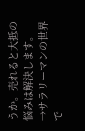うか。売れると大抵の悩みは解決します。
→サラリーマンの世界で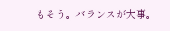もそう。バランスが大事。